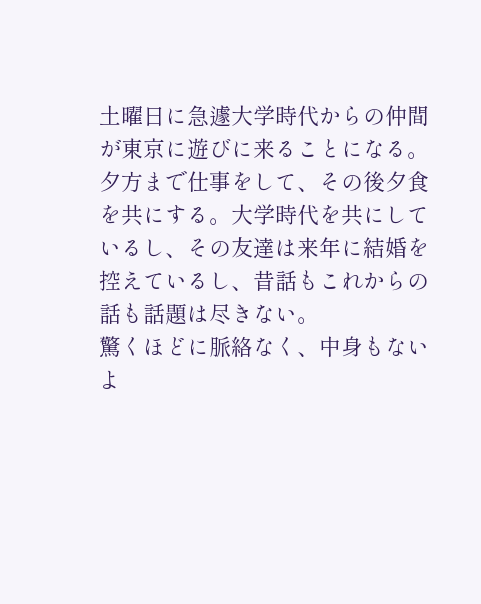土曜日に急遽大学時代からの仲間が東京に遊びに来ることになる。夕方まで仕事をして、その後夕食を共にする。大学時代を共にしているし、その友達は来年に結婚を控えているし、昔話もこれからの話も話題は尽きない。
驚くほどに脈絡なく、中身もないよ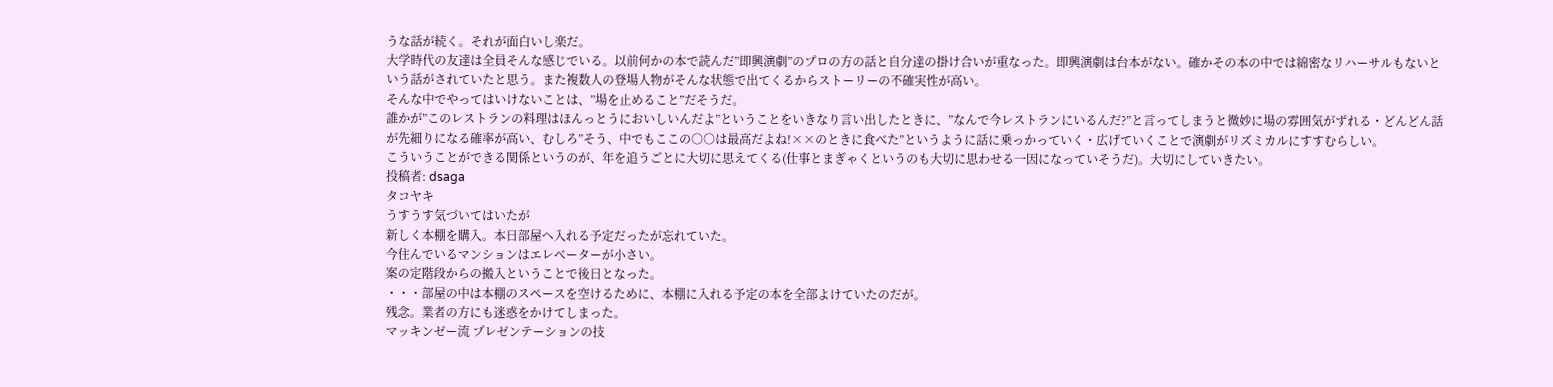うな話が続く。それが面白いし楽だ。
大学時代の友達は全員そんな感じでいる。以前何かの本で読んだ”即興演劇”のプロの方の話と自分達の掛け合いが重なった。即興演劇は台本がない。確かその本の中では綿密なリハーサルもないという話がされていたと思う。また複数人の登場人物がそんな状態で出てくるからストーリーの不確実性が高い。
そんな中でやってはいけないことは、”場を止めること”だそうだ。
誰かが”このレストランの料理はほんっとうにおいしいんだよ”ということをいきなり言い出したときに、”なんで今レストランにいるんだ?”と言ってしまうと微妙に場の雰囲気がずれる・どんどん話が先細りになる確率が高い、むしろ”そう、中でもここの○○は最高だよね!××のときに食べた”というように話に乗っかっていく・広げていくことで演劇がリズミカルにすすむらしい。
こういうことができる関係というのが、年を追うごとに大切に思えてくる(仕事とまぎゃくというのも大切に思わせる一因になっていそうだ)。大切にしていきたい。
投稿者: dsaga
タコヤキ
うすうす気づいてはいたが
新しく本棚を購入。本日部屋へ入れる予定だったが忘れていた。
今住んでいるマンションはエレベーターが小さい。
案の定階段からの搬入ということで後日となった。
・・・部屋の中は本棚のスペースを空けるために、本棚に入れる予定の本を全部よけていたのだが。
残念。業者の方にも迷惑をかけてしまった。
マッキンゼー流 プレゼンテーションの技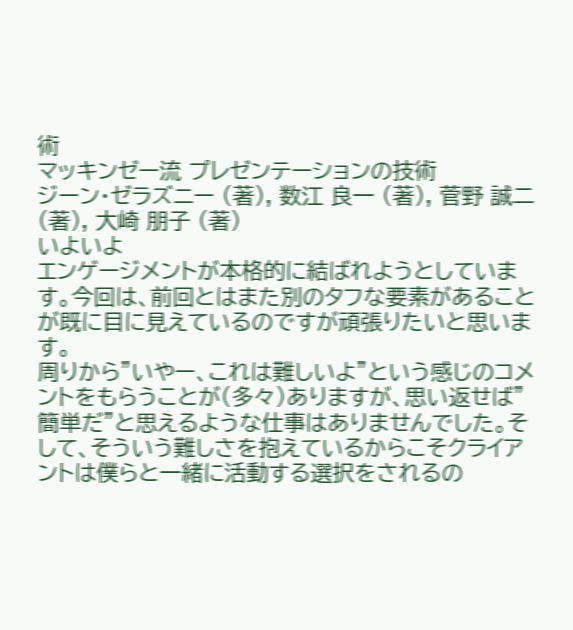術
マッキンゼー流 プレゼンテーションの技術
ジーン・ゼラズニー (著), 数江 良一 (著), 菅野 誠二 (著), 大崎 朋子 (著)
いよいよ
エンゲージメントが本格的に結ばれようとしています。今回は、前回とはまた別のタフな要素があることが既に目に見えているのですが頑張りたいと思います。
周りから”いやー、これは難しいよ”という感じのコメントをもらうことが(多々)ありますが、思い返せば”簡単だ”と思えるような仕事はありませんでした。そして、そういう難しさを抱えているからこそクライアントは僕らと一緒に活動する選択をされるの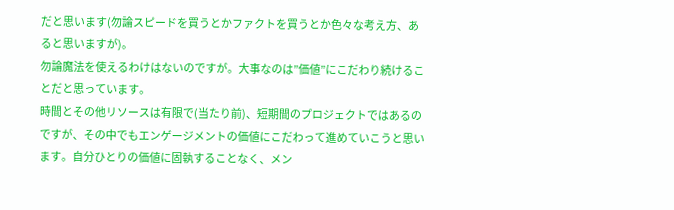だと思います(勿論スピードを買うとかファクトを買うとか色々な考え方、あると思いますが)。
勿論魔法を使えるわけはないのですが。大事なのは”価値”にこだわり続けることだと思っています。
時間とその他リソースは有限で(当たり前)、短期間のプロジェクトではあるのですが、その中でもエンゲージメントの価値にこだわって進めていこうと思います。自分ひとりの価値に固執することなく、メン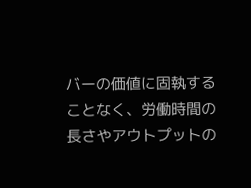バーの価値に固執することなく、労働時間の長さやアウトプットの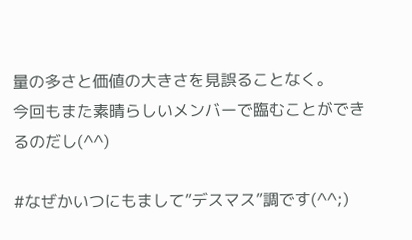量の多さと価値の大きさを見誤ることなく。
今回もまた素晴らしいメンバーで臨むことができるのだし(^^)

#なぜかいつにもまして”デスマス”調です(^^;)